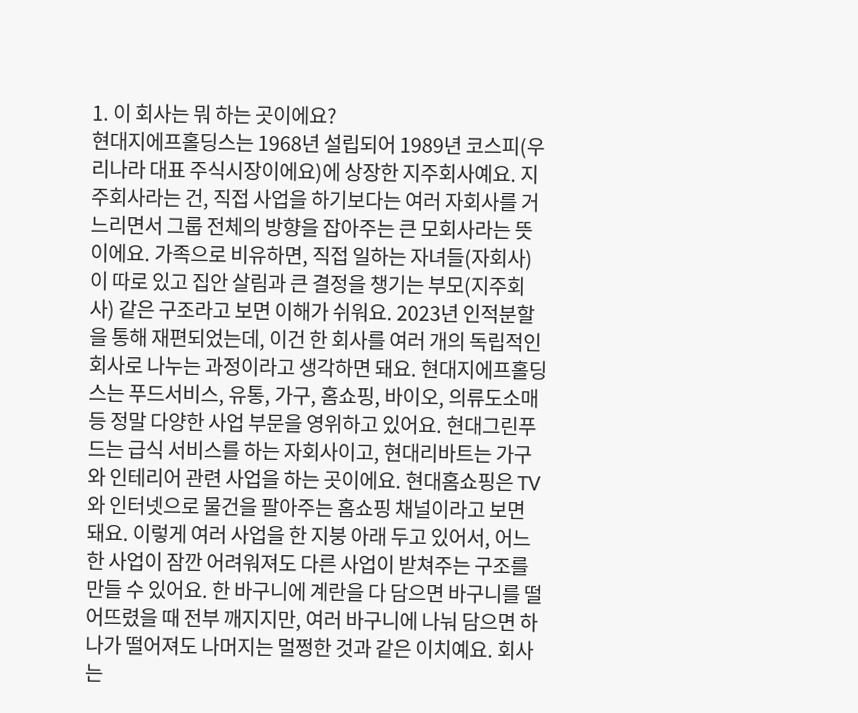1. 이 회사는 뭐 하는 곳이에요?
현대지에프홀딩스는 1968년 설립되어 1989년 코스피(우리나라 대표 주식시장이에요)에 상장한 지주회사예요. 지주회사라는 건, 직접 사업을 하기보다는 여러 자회사를 거느리면서 그룹 전체의 방향을 잡아주는 큰 모회사라는 뜻이에요. 가족으로 비유하면, 직접 일하는 자녀들(자회사)이 따로 있고 집안 살림과 큰 결정을 챙기는 부모(지주회사) 같은 구조라고 보면 이해가 쉬워요. 2023년 인적분할을 통해 재편되었는데, 이건 한 회사를 여러 개의 독립적인 회사로 나누는 과정이라고 생각하면 돼요. 현대지에프홀딩스는 푸드서비스, 유통, 가구, 홈쇼핑, 바이오, 의류도소매 등 정말 다양한 사업 부문을 영위하고 있어요. 현대그린푸드는 급식 서비스를 하는 자회사이고, 현대리바트는 가구와 인테리어 관련 사업을 하는 곳이에요. 현대홈쇼핑은 TV와 인터넷으로 물건을 팔아주는 홈쇼핑 채널이라고 보면 돼요. 이렇게 여러 사업을 한 지붕 아래 두고 있어서, 어느 한 사업이 잠깐 어려워져도 다른 사업이 받쳐주는 구조를 만들 수 있어요. 한 바구니에 계란을 다 담으면 바구니를 떨어뜨렸을 때 전부 깨지지만, 여러 바구니에 나눠 담으면 하나가 떨어져도 나머지는 멀쩡한 것과 같은 이치예요. 회사는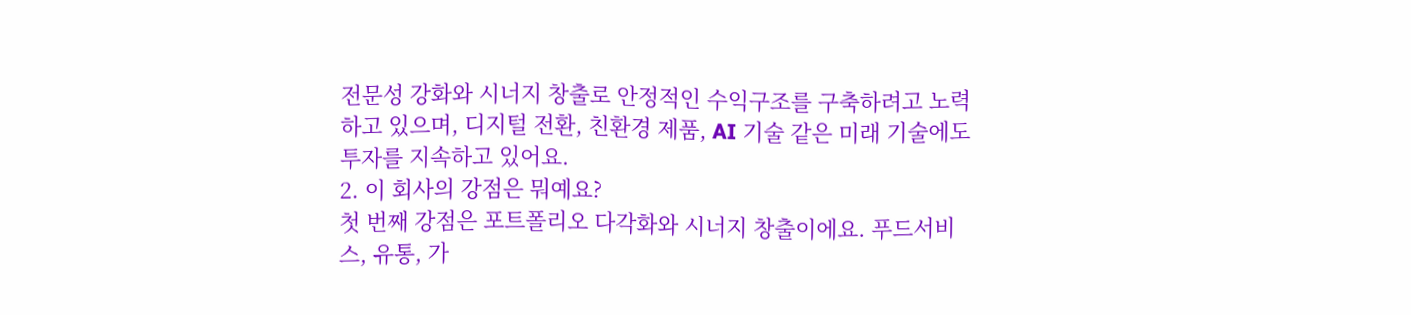전문성 강화와 시너지 창출로 안정적인 수익구조를 구축하려고 노력하고 있으며, 디지털 전환, 친환경 제품, AI 기술 같은 미래 기술에도 투자를 지속하고 있어요.
2. 이 회사의 강점은 뭐예요?
첫 번째 강점은 포트폴리오 다각화와 시너지 창출이에요. 푸드서비스, 유통, 가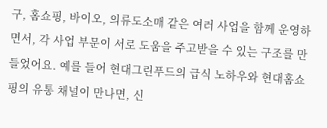구, 홈쇼핑, 바이오, 의류도소매 같은 여러 사업을 함께 운영하면서, 각 사업 부문이 서로 도움을 주고받을 수 있는 구조를 만들었어요. 예를 들어 현대그린푸드의 급식 노하우와 현대홈쇼핑의 유통 채널이 만나면, 신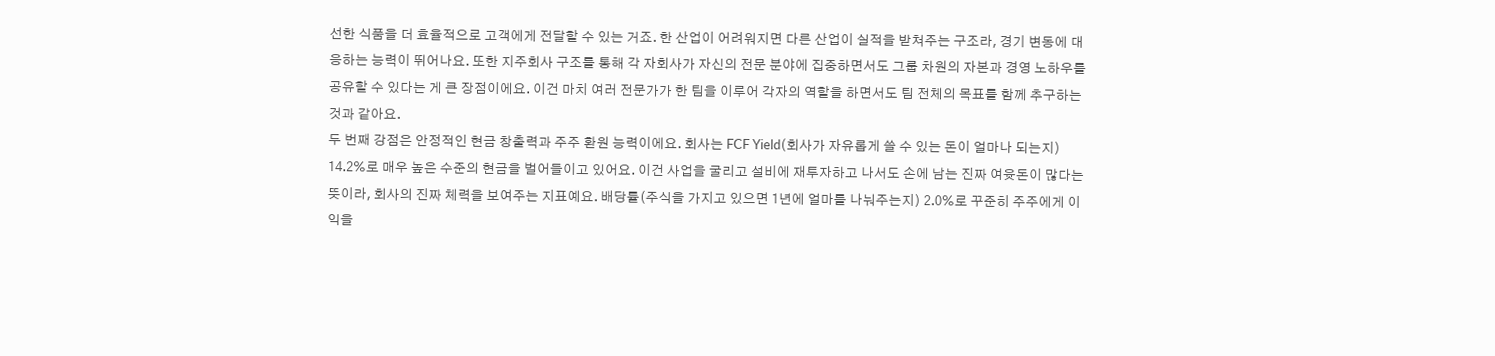선한 식품을 더 효율적으로 고객에게 전달할 수 있는 거죠. 한 산업이 어려워지면 다른 산업이 실적을 받쳐주는 구조라, 경기 변동에 대응하는 능력이 뛰어나요. 또한 지주회사 구조를 통해 각 자회사가 자신의 전문 분야에 집중하면서도 그룹 차원의 자본과 경영 노하우를 공유할 수 있다는 게 큰 장점이에요. 이건 마치 여러 전문가가 한 팀을 이루어 각자의 역할을 하면서도 팀 전체의 목표를 함께 추구하는 것과 같아요.
두 번째 강점은 안정적인 현금 창출력과 주주 환원 능력이에요. 회사는 FCF Yield(회사가 자유롭게 쓸 수 있는 돈이 얼마나 되는지) 14.2%로 매우 높은 수준의 현금을 벌어들이고 있어요. 이건 사업을 굴리고 설비에 재투자하고 나서도 손에 남는 진짜 여윳돈이 많다는 뜻이라, 회사의 진짜 체력을 보여주는 지표예요. 배당률(주식을 가지고 있으면 1년에 얼마를 나눠주는지) 2.0%로 꾸준히 주주에게 이익을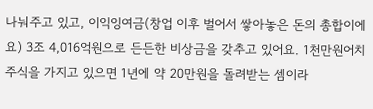나눠주고 있고, 이익잉여금(창업 이후 벌어서 쌓아놓은 돈의 총합이에요) 3조 4,016억원으로 든든한 비상금을 갖추고 있어요. 1천만원어치 주식을 가지고 있으면 1년에 약 20만원을 돌려받는 셈이라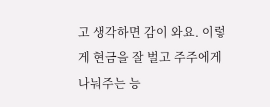고 생각하면 감이 와요. 이렇게 현금을 잘 벌고 주주에게 나눠주는 능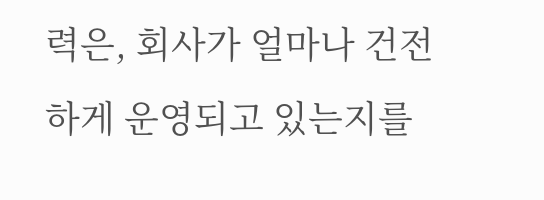력은, 회사가 얼마나 건전하게 운영되고 있는지를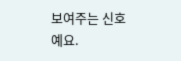보여주는 신호예요.